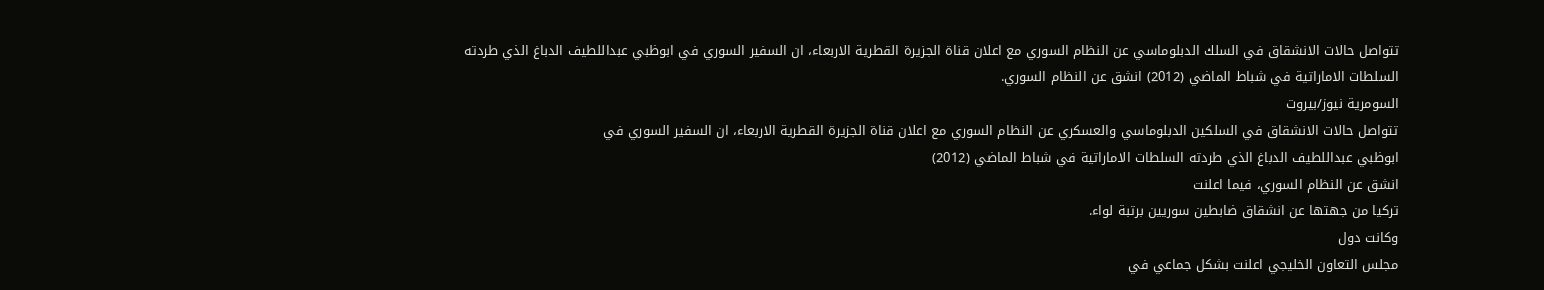تتواصل حالات الانشقاق في السلك الدبلوماسي عن النظام السوري مع اعلان قناة الجزيرة القطرية الاربعاء، ان السفير السوري في ابوظبي عبداللطيف الدباغ الذي طردته السلطات الاماراتية في شباط الماضي (2012) انشق عن النظام السوري.
السومرية نيوز/بيروت
تتواصل حالات الانشقاق في السلكين الدبلوماسي والعسكري عن النظام السوري مع اعلان قناة الجزيرة القطرية الاربعاء، ان السفير السوري في
ابوظبي عبداللطيف الدباغ الذي طردته السلطات الاماراتية في شباط الماضي (2012)
انشق عن النظام السوري، فيما اعلنت
تركيا من جهتها عن انشقاق ضابطين سوريين برتبة لواء.
وكانت دول
مجلس التعاون الخليجي اعلنت بشكل جماعي في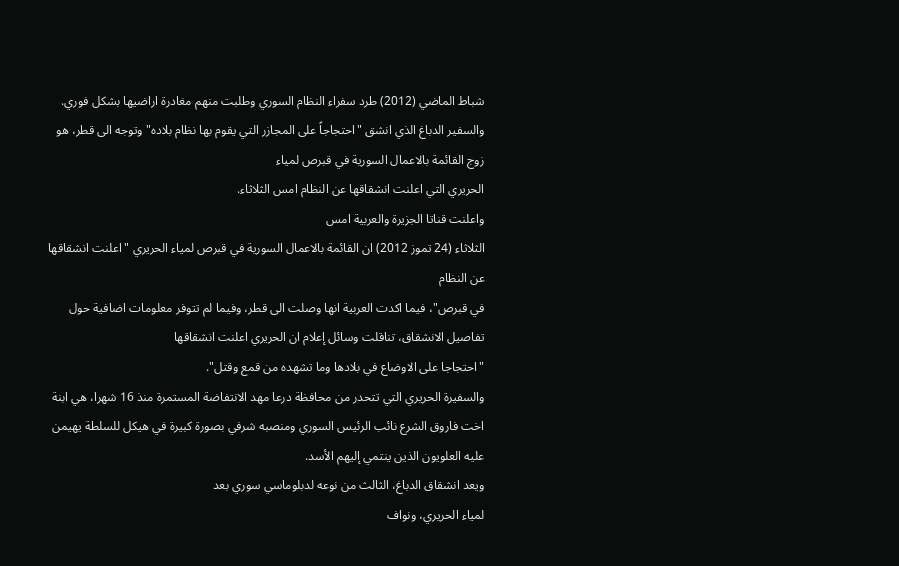شباط الماضي (2012) طرد سفراء النظام السوري وطلبت منهم مغادرة اراضيها بشكل فوري.
والسفير الدباغ الذي انشق "احتجاجاً على المجازر التي يقوم بها نظام بلاده" وتوجه الى قطر، هو زوج القائمة بالاعمال السورية في قبرص لمياء
الحريري التي اعلنت انشقاقها عن النظام امس الثلاثاء.
واعلنت قناتا الجزيرة والعربية امس
الثلاثاء (24 تموز 2012) ان القائمة بالاعمال السورية في قبرص لمياء الحريري "اعلنت انشقاقها عن النظام
في قبرص"، فيما اكدت العربية انها وصلت الى قطر، وفيما لم تتوفر معلومات اضافية حول تفاصيل الانشقاق، تناقلت وسائل إعلام ان الحريري اعلنت انشقاقها
"احتجاجا على الاوضاع في بلادها وما تشهده من قمع وقتل".
والسفيرة الحريري التي تتحدر من محافظة درعا مهد الانتفاضة المستمرة منذ 16 شهرا، هي ابنة
اخت فاروق الشرع نائب الرئيس السوري ومنصبه شرفي بصورة كبيرة في هيكل للسلطة يهيمن
عليه العلويون الذين ينتمي إليهم الأسد.
ويعد انشقاق الدباغ، الثالث من نوعه لدبلوماسي سوري بعد
لمياء الحريري، ونواف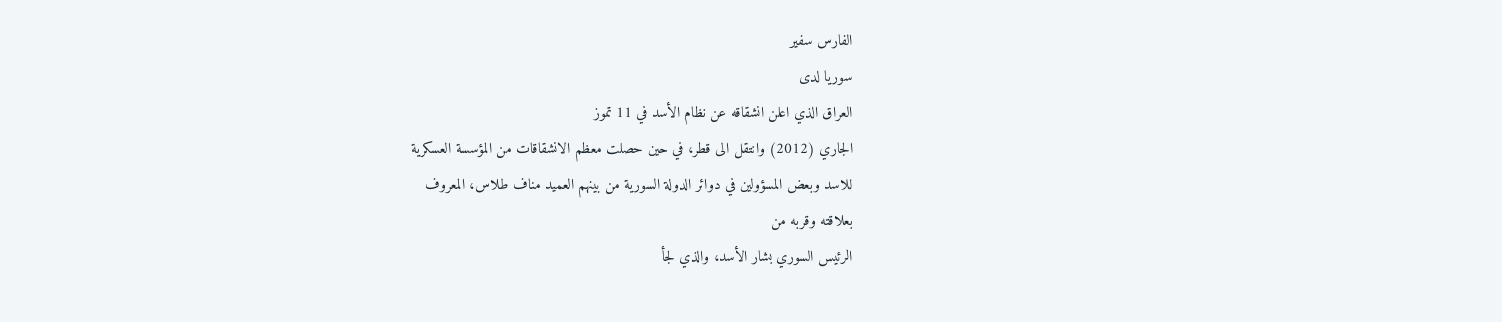الفارس سفير
سوريا لدى
العراق الذي اعلن انشقاقه عن نظام الأسد في 11 تموز
الجاري (2012) وانتقل الى قطر، في حين حصلت معظم الانشقاقات من المؤسسة العسكرية
للاسد وبعض المسؤولين في دوائر الدولة السورية من بينهم العميد مناف طلاس، المعروف
بعلاقته وقربه من
الرئيس السوري بشار الأسد، والذي لجأ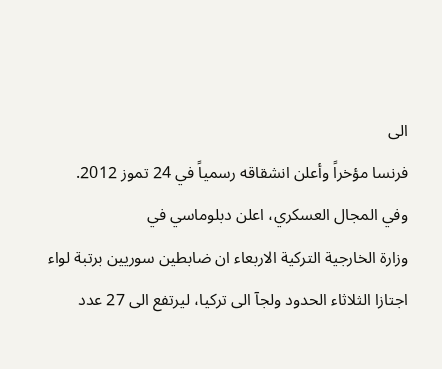الى
فرنسا مؤخراً وأعلن انشقاقه رسمياً في 24 تموز 2012.
وفي المجال العسكري، اعلن دبلوماسي في
وزارة الخارجية التركية الاربعاء ان ضابطين سوريين برتبة لواء
اجتازا الثلاثاء الحدود ولجآ الى تركيا، ليرتفع الى 27 عدد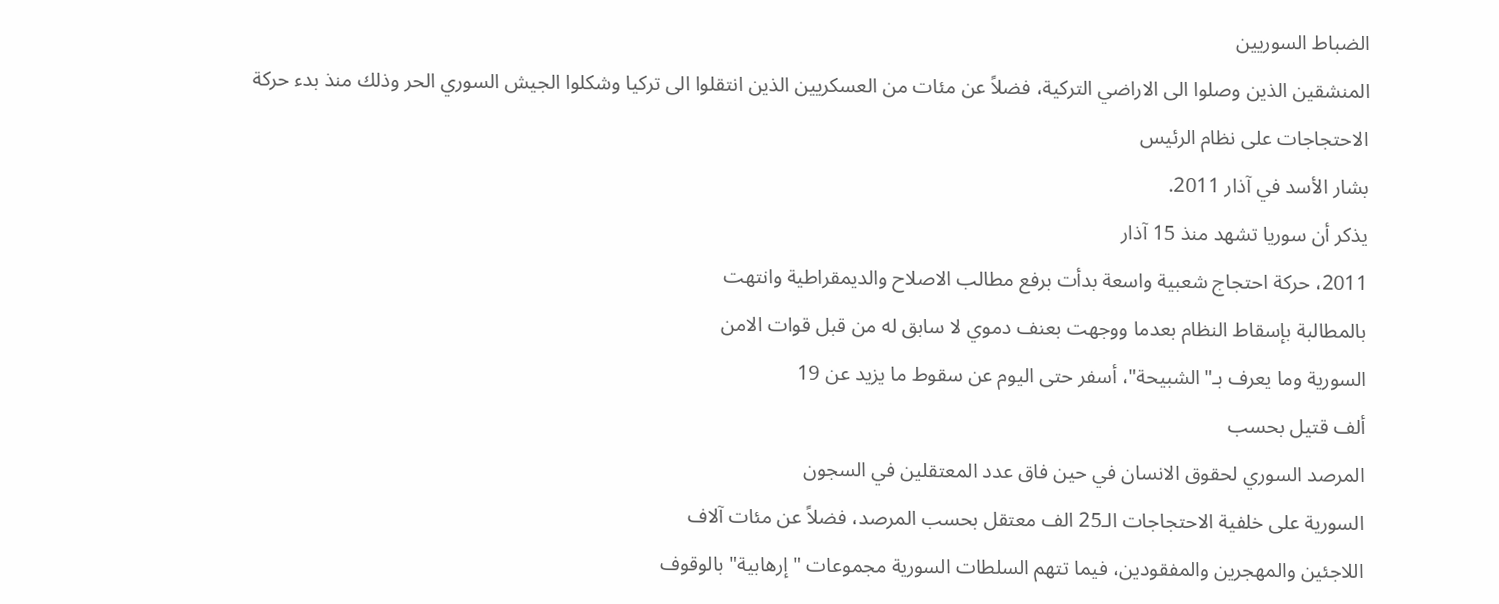الضباط السوريين
المنشقين الذين وصلوا الى الاراضي التركية، فضلاً عن مئات من العسكريين الذين انتقلوا الى تركيا وشكلوا الجيش السوري الحر وذلك منذ بدء حركة الاحتجاجات على نظام الرئيس
بشار الأسد في آذار 2011.
يذكر أن سوريا تشهد منذ 15 آذار
2011، حركة احتجاج شعبية واسعة بدأت برفع مطالب الاصلاح والديمقراطية وانتهت
بالمطالبة بإسقاط النظام بعدما ووجهت بعنف دموي لا سابق له من قبل قوات الامن
السورية وما يعرف بـ"الشبيحة"، أسفر حتى اليوم عن سقوط ما يزيد عن 19
ألف قتيل بحسب
المرصد السوري لحقوق الانسان في حين فاق عدد المعتقلين في السجون
السورية على خلفية الاحتجاجات الـ25 الف معتقل بحسب المرصد، فضلاً عن مئات آلاف
اللاجئين والمهجرين والمفقودين، فيما تتهم السلطات السورية مجموعات "إرهابية" بالوقوف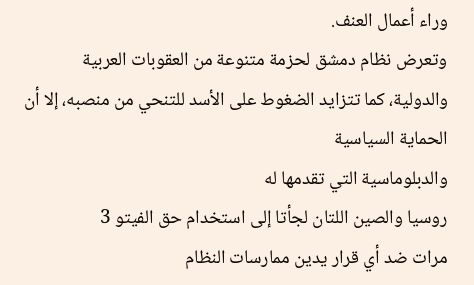وراء أعمال العنف.
وتعرض نظام دمشق لحزمة متنوعة من العقوبات العربية
والدولية، كما تتزايد الضغوط على الأسد للتنحي من منصبه، إلا أن الحماية السياسية
والدبلوماسية التي تقدمها له
روسيا والصين اللتان لجأتا إلى استخدام حق الفيتو 3
مرات ضد أي قرار يدين ممارسات النظام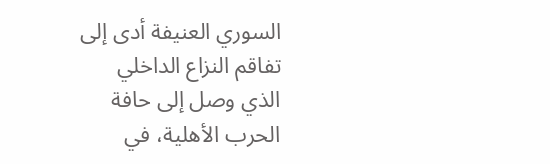السوري العنيفة أدى إلى تفاقم النزاع الداخلي
الذي وصل إلى حافة الحرب الأهلية، في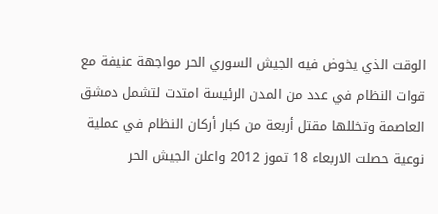الوقت الذي يخوض فيه الجيش السوري الحر مواجهة عنيفة مع قوات النظام في عدد من المدن الرئيسة امتدت لتشمل دمشق العاصمة وتخللها مقتل أربعة من كبار أركان النظام في عملية نوعية حصلت الاربعاء 18 تموز 2012 واعلن الجيش الحر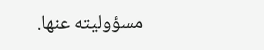مسؤوليته عنها.